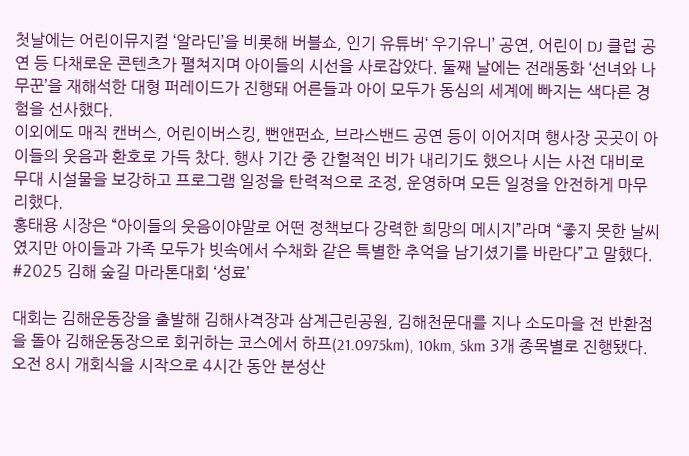첫날에는 어린이뮤지컬 ‘알라딘’을 비롯해 버블쇼, 인기 유튜버‘ 우기유니’ 공연, 어린이 DJ 클럽 공연 등 다채로운 콘텐츠가 펼쳐지며 아이들의 시선을 사로잡았다. 둘째 날에는 전래동화 ‘선녀와 나무꾼’을 재해석한 대형 퍼레이드가 진행돼 어른들과 아이 모두가 동심의 세계에 빠지는 색다른 경험을 선사했다.
이외에도 매직 캔버스, 어린이버스킹, 뻔앤펀쇼, 브라스밴드 공연 등이 이어지며 행사장 곳곳이 아이들의 웃음과 환호로 가득 찼다. 행사 기간 중 간헐적인 비가 내리기도 했으나 시는 사전 대비로 무대 시설물을 보강하고 프로그램 일정을 탄력적으로 조정, 운영하며 모든 일정을 안전하게 마무리했다.
홍태용 시장은 “아이들의 웃음이야말로 어떤 정책보다 강력한 희망의 메시지”라며 “좋지 못한 날씨였지만 아이들과 가족 모두가 빗속에서 수채화 같은 특별한 추억을 남기셨기를 바란다”고 말했다.
#2025 김해 숲길 마라톤대회 ‘성료’

대회는 김해운동장을 출발해 김해사격장과 삼계근린공원, 김해천문대를 지나 소도마을 전 반환점을 돌아 김해운동장으로 회귀하는 코스에서 하프(21.0975km), 10km, 5km 3개 종목별로 진행됐다. 오전 8시 개회식을 시작으로 4시간 동안 분성산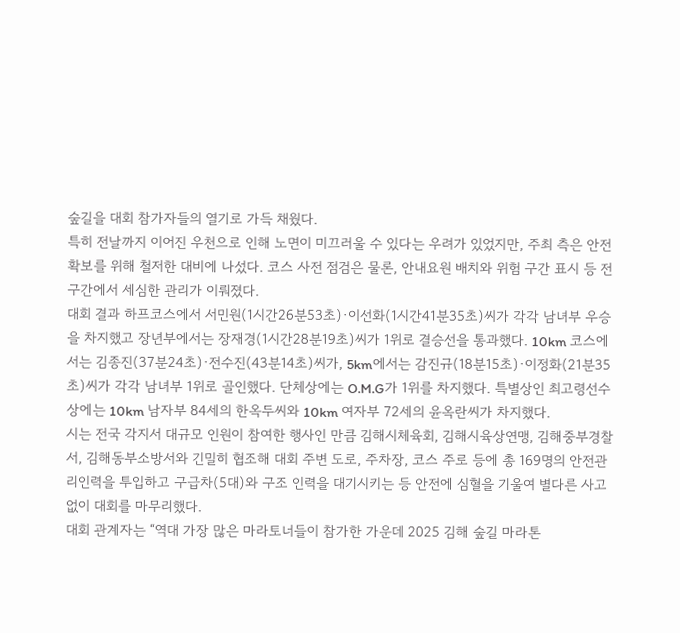숲길을 대회 참가자들의 열기로 가득 채웠다.
특히 전날까지 이어진 우천으로 인해 노면이 미끄러울 수 있다는 우려가 있었지만, 주최 측은 안전 확보를 위해 철저한 대비에 나섰다. 코스 사전 점검은 물론, 안내요원 배치와 위험 구간 표시 등 전 구간에서 세심한 관리가 이뤄졌다.
대회 결과 하프코스에서 서민원(1시간26분53초)·이선화(1시간41분35초)씨가 각각 남녀부 우승을 차지했고 장년부에서는 장재경(1시간28분19초)씨가 1위로 결승선을 통과했다. 10km 코스에서는 김종진(37분24초)·전수진(43분14초)씨가, 5km에서는 감진규(18분15초)·이정화(21분35초)씨가 각각 남녀부 1위로 골인했다. 단체상에는 O.M.G가 1위를 차지했다. 특별상인 최고령선수상에는 10km 남자부 84세의 한옥두씨와 10km 여자부 72세의 윤옥란씨가 차지했다.
시는 전국 각지서 대규모 인원이 참여한 행사인 만큼 김해시체육회, 김해시육상연맹, 김해중부경찰서, 김해동부소방서와 긴밀히 협조해 대회 주변 도로, 주차장, 코스 주로 등에 총 169명의 안전관리인력을 투입하고 구급차(5대)와 구조 인력을 대기시키는 등 안전에 심혈을 기울여 별다른 사고 없이 대회를 마무리했다.
대회 관계자는 “역대 가장 많은 마라토너들이 참가한 가운데 2025 김해 숲길 마라톤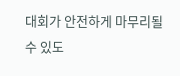대회가 안전하게 마무리될 수 있도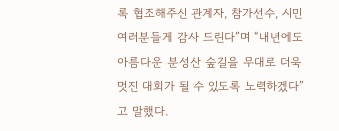록 협조해주신 관계자, 참가선수, 시민 여러분들게 감사 드린다”며 “내년에도 아름다운 분성산 숲길을 무대로 더욱 멋진 대회가 될 수 있도록 노력하겠다”고 말했다.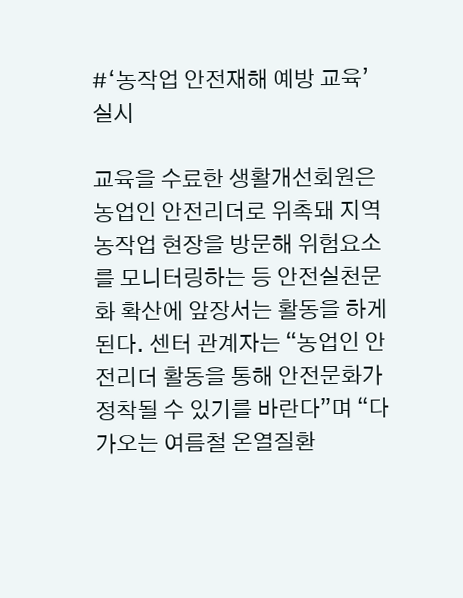#‘농작업 안전재해 예방 교육’ 실시

교육을 수료한 생활개선회원은 농업인 안전리더로 위촉돼 지역 농작업 현장을 방문해 위험요소를 모니터링하는 등 안전실천문화 확산에 앞장서는 활동을 하게 된다. 센터 관계자는 “농업인 안전리더 활동을 통해 안전문화가 정착될 수 있기를 바란다”며 “다가오는 여름철 온열질환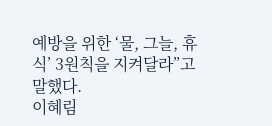예방을 위한 ‘물, 그늘, 휴식’ 3원칙을 지켜달라”고 말했다.
이혜림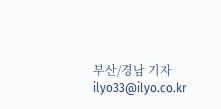부산/경남 기자 ilyo33@ilyo.co.kr